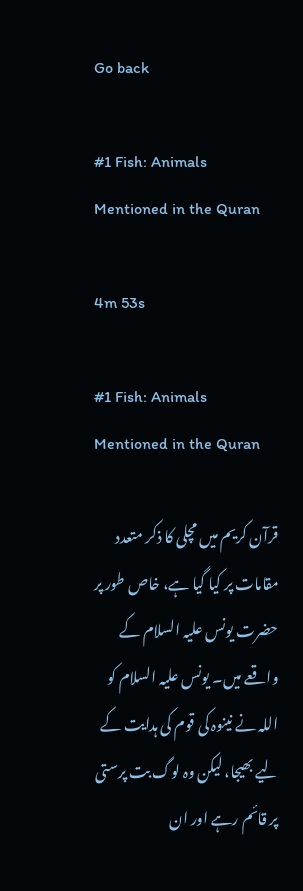Go back

#1 Fish: Animals Mentioned in the Quran

4m 53s

#1 Fish: Animals Mentioned in the Quran

قرآن کریم میں مچلی کا ذکر متعدد مقامات پر کیا گیا ہے، خاص طور پر حضرت یونس علیہ السلام کے واقعے میں۔ یونس علیہ السلام کو اللہ نے نینوہ کی قوم کی ہدایت کے لیے بھیجا، لیکن وہ لوگ بت پرستی پر قائم رہے اور ان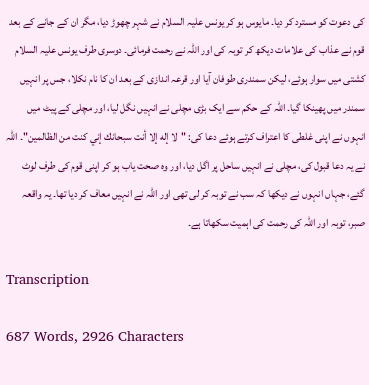کی دعوت کو مسترد کر دیا۔ مایوس ہو کر یونس علیہ السلام نے شہر چھوڑ دیا، مگر ان کے جانے کے بعد قوم نے عذاب کی علامات دیکھ کر توبہ کی اور اللہ نے رحمت فرمائی۔ دوسری طرف یونس علیہ السلام کشتی میں سوار ہوئے، لیکن سمندری طوفان آیا اور قرعہ اندازی کے بعد ان کا نام نکلا، جس پر انہیں سمندر میں پھینکا گیا۔ اللہ کے حکم سے ایک بڑی مچلی نے انہیں نگل لیا، اور مچلی کے پیٹ میں انہوں نے اپنی غلطی کا اعتراف کرتے ہوئے دعا کی: "لا إله إلا أنت سبحانك إني كنت من الظالمین"۔ اللہ نے یہ دعا قبول کی، مچلی نے انہیں ساحل پر اگل دیا، اور وہ صحت یاب ہو کر اپنی قوم کی طرف لوٹ گئے، جہاں انہوں نے دیکھا کہ سب نے توبہ کر لی تھی اور اللہ نے انہیں معاف کر دیا تھا۔ یہ واقعہ صبر، توبہ اور اللہ کی رحمت کی اہمیت سکھاتا ہے۔

Transcription

687 Words, 2926 Characters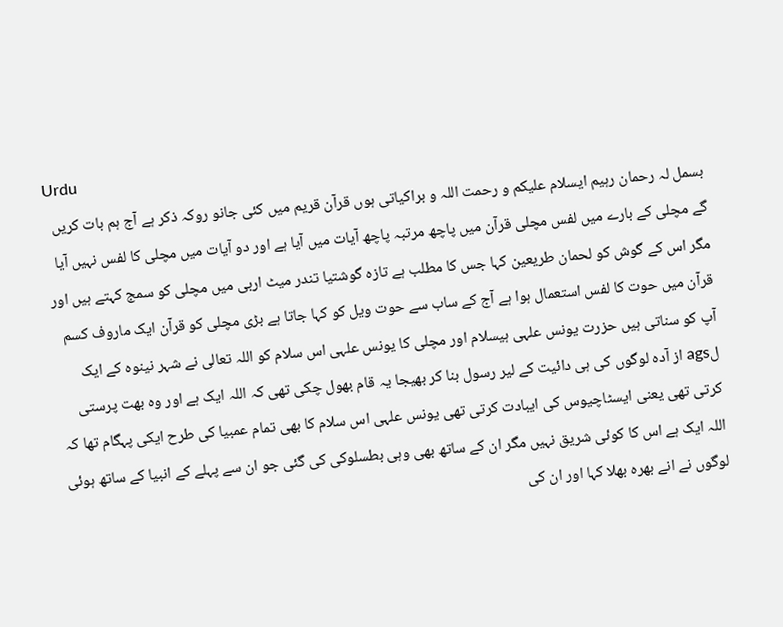Urdu
بسمل لہ رحمان رہیم ایسلام عليكم و رحمت اللہ و براکیاتی ہوں قرآن قریم میں کئی جانو روکہ ذکر ہے آج ہم بات کریں گے مچلی کے بارے میں لفس مچلی قرآن میں پاچھ مرتبہ پاچھ آیات میں آیا ہے اور دو آیات میں مچلی کا لفس نہیں آیا مگر اس کے گوش کو لحمان طریعین کہا جس کا مطلب ہے تازہ گوشتیا تندر میٹ اربی میں مچلی کو سمج کہتے ہیں اور قرآن میں حوت کا لفس استعمال ہوا ہے آج کے ساب سے حوت ویل کو کہا جاتا ہے بڑی مچلی کو قرآن ایک ماروف کسم آپ کو سناتی ہیں حزرت یونس علہی ہیسلام اور مچلی کا یونس علہی اس سلام کو اللہ تعالی نے شہر نینوہ کے ایک لags از آدہ لوگوں کی ہی دائیت کے لیر رسول بنا کر بھیجا یہ قام بھول چکی تھی کہ اللہ ایک ہے اور وہ بھت پرستی کرتی تھی یعنی ایسٹاچیوس کی ایبادت کرتی تھی یونس علہی اس سلام کا بھی تمام عمبیا کی طرح ایکی پہگام تھا کہ اللہ ایک ہے اس کا کوئی شریق نہیں مگر ان کے ساتھ بھی وہی بطسلوکی کی گئی جو ان سے پہلے کے انبیا کے ساتھ ہوئی لوگوں نے انے بھرہ بھلا کہا اور ان کی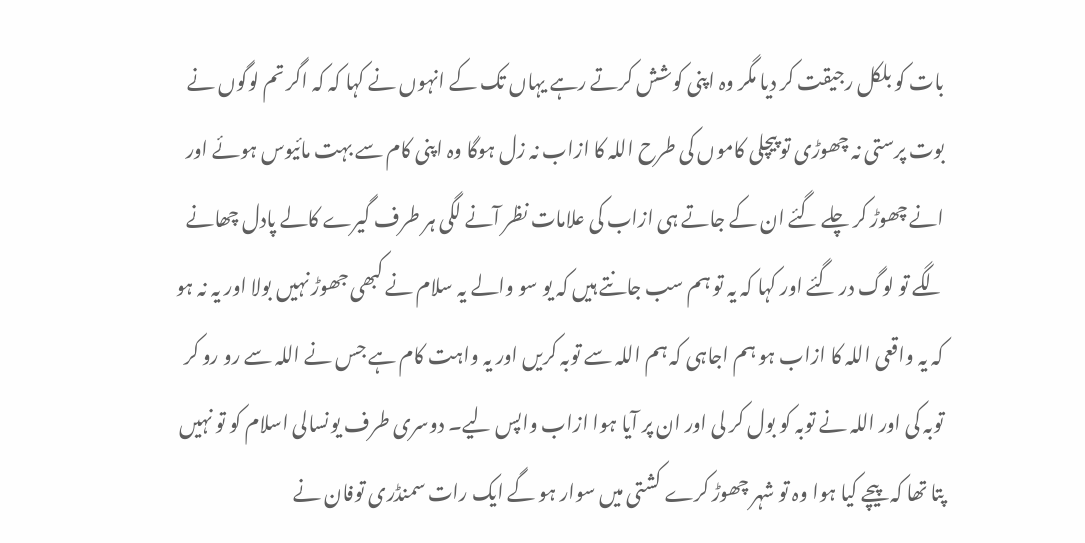بات کو بلکل رجیقت کر دیا مگر وہ اپنی کوشش کرتے رہے یہاں تک کے انہوں نے کہا کہ کہ اگر تم لوگوں نے بوت پرستی نہ چھوڑی تو پیچلی کاموں کی طرح اللہ کا ازاب نہ زل ہوگا وہ اپنی کام سے بہت مائیوس ہوئے اور انے چھوڑ کر چلے گئے ان کے جاتے ہی ازاب کی علامات نظر آنے لگی ہر طرف گیرے کالے پادل چھانے لگے تو لوگ در گئے اور کہا کہ یہ تو ہم سب جانتے ہیں کہ یو سو والے یہ سلام نے کبھی جھوڑ نہیں بولا اور یہ نہ ہو کہ یہ واقعی اللہ کا ازاب ہو ہم اجاہی کہ ہم اللہ سے توبہ کریں اور یہ واہت کام ہے جس نے اللہ سے رو رو کر توبہ کی اور اللہ نے توبہ کو بول کر لی اور ان پر آیا ہوا ازاب واپس لیے۔ دوسری طرف یونسالی اسلام کو تو نہیں پتا تھا کہ پیچے کیا ہوا وہ تو شہر چھوڑ کرے کشتی میں سوار ہو گے ایک رات سمنڈری توفان نے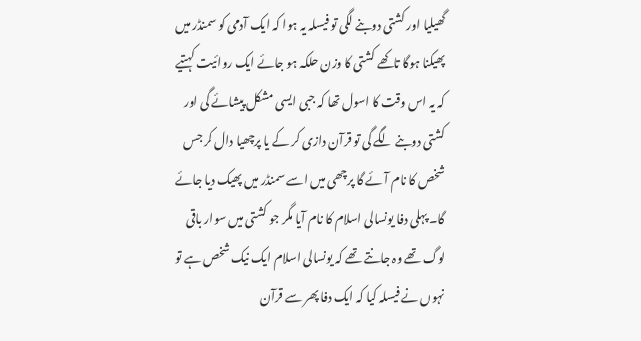گھیلیا اور کشتی دوبنے لگی تو فیسلہ یہ ہوا کہ ایک آدمی کو سمنڈر میں پھیکنا ہوگا تاکھے کشتی کا وزن حلکہ ہو جائے ایک روائیت کہتیے کہ یہ اس وقت کا اسول تھا کہ جبی ایسی مشکل پیشائے گی اور کشتی دوبنے لگے گی تو قرآن دازی کر کے یا پرچھیا دال کر جس شخص کا نام آئے گا پرچھی میں اسے سمنڈر میں پھیک دیا جائے گا۔ پہلی دفا یونسالی اسلام کا نام آیا مگر جو کشتی میں سوار باقی لوگ تھے وہ جانتے تھے کہ یونسالی اسلام ایک نیک شخص ہے تو نہوں نے فیسلہ کیا کہ ایک دفا پھر سے قرآن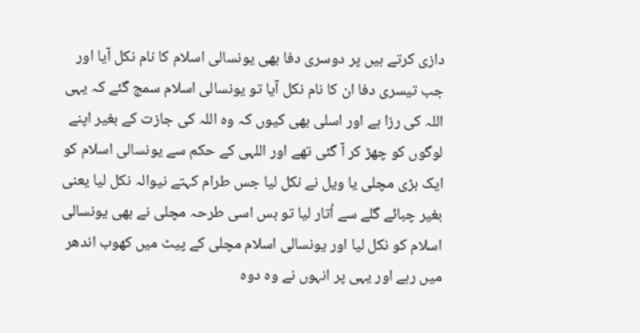دازی کرتے ہیں پر دوسری دفا بھی یونسالی اسلام کا نام نکل آیا اور جب تیسری دفا ان کا نام نکل آیا تو یونسالی اسلام سمج گئے کہ یہی اللہ کی رزا ہے اور اسلی بھی کیوں کہ وہ اللہ کی جازت کے بغیر اپنے لوگوں کو چھڑ کر آ گئی تھے اور اللہی کے حکم سے یونسالی اسلام کو ایک بڑی مچلی یا ویل نے نکل لیا جس طرام کہتے نیوالہ نکل لیا یعنی بغیر چبائے گلے سے اُتار لیا تو بس اسی طرحہ مچلی نے بھی یونسالی اسلام کو نکل لیا اور یونسالی اسلام مچلی کے پیٹ میں کھوب اندھر میں رہے اور یہی پر انہوں نے وہ دوہ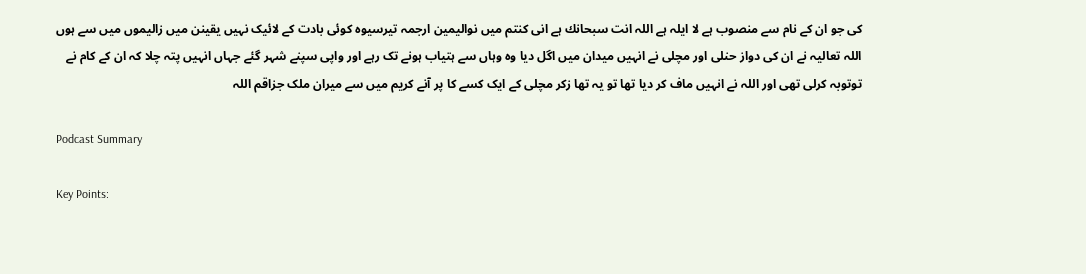کی جو ان کے نام سے منصوب ہے لا ایلہ ہے اللہ انت سبحانك ہے انی کنتم میں نوالیمین ارجمہ تیرسیوہ کوئی بادت کے لائیک نہیں یقینن میں زالیموں میں سے ہوں اللہ تعالیہ نے ان کی دواز حنلی اور مچلی نے انہیں میدان میں اگل دیا وہ وہاں سے ہتیاب ہونے تک رہے اور واپی سپنے شہر گئے جہاں انہیں پتہ چلا کہ ان کے کام نے توتوبہ کرلی تھی اور اللہ نے انہیں ماف کر دیا تھا تو یہ تھا زکر مچلی کے ایک کسے کا پر آنے کریم میں سے میران ملک جزاقم اللہ

Podcast Summary

Key Points: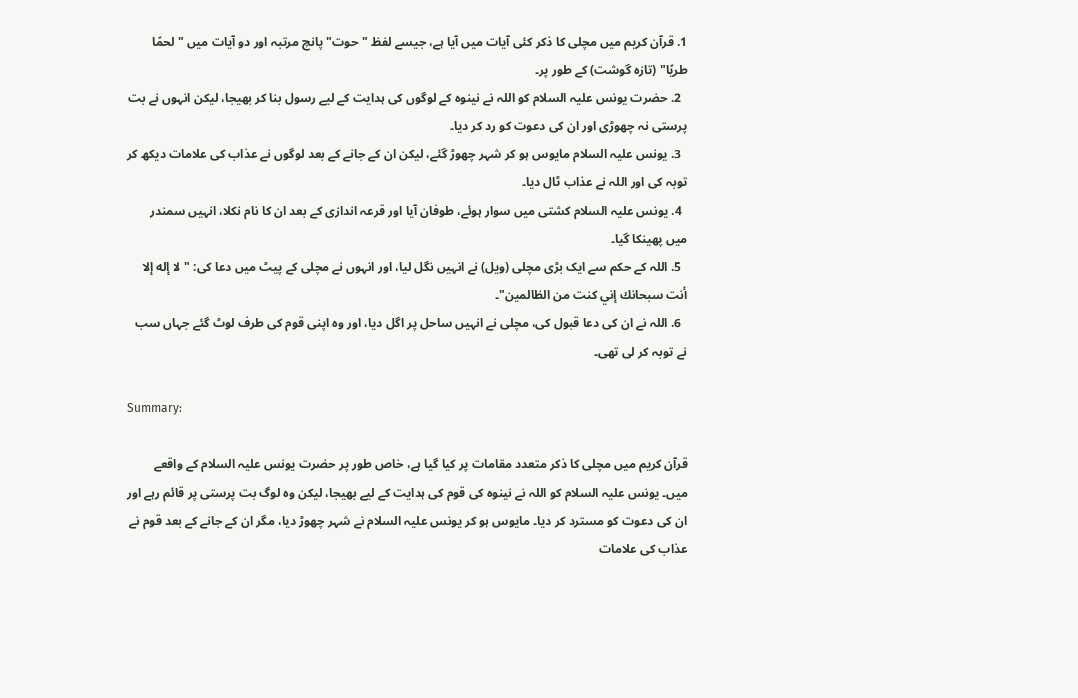1. قرآن کریم میں مچلی کا ذکر کئی آیات میں آیا ہے، جیسے لفظ "حوت" پانچ مرتبہ اور دو آیات میں "لحمًا طریًا" (تازہ گوشت) کے طور پر۔
  2. حضرت یونس علیہ السلام کو اللہ نے نینوہ کے لوگوں کی ہدایت کے لیے رسول بنا کر بھیجا، لیکن انہوں نے بت پرستی نہ چھوڑی اور ان کی دعوت کو رد کر دیا۔
  3. یونس علیہ السلام مایوس ہو کر شہر چھوڑ گئے، لیکن ان کے جانے کے بعد لوگوں نے عذاب کی علامات دیکھ کر توبہ کی اور اللہ نے عذاب ٹال دیا۔
  4. یونس علیہ السلام کشتی میں سوار ہوئے، طوفان آیا اور قرعہ اندازی کے بعد ان کا نام نکلا، انہیں سمندر میں پھینکا گیا۔
  5. اللہ کے حکم سے ایک بڑی مچلی (ویل) نے انہیں نگل لیا، اور انہوں نے مچلی کے پیٹ میں دعا کی: "لا إله إلا أنت سبحانك إني كنت من الظالمین"۔
  6. اللہ نے ان کی دعا قبول کی، مچلی نے انہیں ساحل پر اگل دیا، اور وہ اپنی قوم کی طرف لوٹ گئے جہاں سب نے توبہ کر لی تھی۔

Summary:

قرآن کریم میں مچلی کا ذکر متعدد مقامات پر کیا گیا ہے، خاص طور پر حضرت یونس علیہ السلام کے واقعے میں۔ یونس علیہ السلام کو اللہ نے نینوہ کی قوم کی ہدایت کے لیے بھیجا، لیکن وہ لوگ بت پرستی پر قائم رہے اور ان کی دعوت کو مسترد کر دیا۔ مایوس ہو کر یونس علیہ السلام نے شہر چھوڑ دیا، مگر ان کے جانے کے بعد قوم نے عذاب کی علامات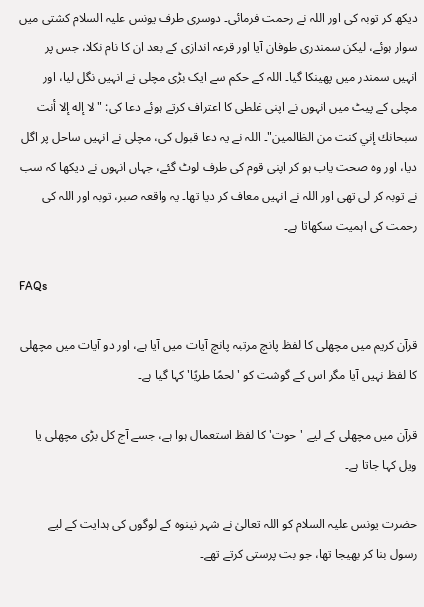دیکھ کر توبہ کی اور اللہ نے رحمت فرمائی۔ دوسری طرف یونس علیہ السلام کشتی میں سوار ہوئے، لیکن سمندری طوفان آیا اور قرعہ اندازی کے بعد ان کا نام نکلا، جس پر انہیں سمندر میں پھینکا گیا۔ اللہ کے حکم سے ایک بڑی مچلی نے انہیں نگل لیا، اور مچلی کے پیٹ میں انہوں نے اپنی غلطی کا اعتراف کرتے ہوئے دعا کی: "لا إله إلا أنت سبحانك إني كنت من الظالمین"۔ اللہ نے یہ دعا قبول کی، مچلی نے انہیں ساحل پر اگل دیا، اور وہ صحت یاب ہو کر اپنی قوم کی طرف لوٹ گئے، جہاں انہوں نے دیکھا کہ سب نے توبہ کر لی تھی اور اللہ نے انہیں معاف کر دیا تھا۔ یہ واقعہ صبر، توبہ اور اللہ کی رحمت کی اہمیت سکھاتا ہے۔

FAQs

قرآن کریم میں مچھلی کا لفظ پانچ مرتبہ پانچ آیات میں آیا ہے، اور دو آیات میں مچھلی کا لفظ نہیں آیا مگر اس کے گوشت کو 'لحمًا طریًا' کہا گیا ہے۔

قرآن میں مچھلی کے لیے 'حوت' کا لفظ استعمال ہوا ہے، جسے آج کل بڑی مچھلی یا ویل کہا جاتا ہے۔

حضرت یونس علیہ السلام کو اللہ تعالیٰ نے شہر نینوہ کے لوگوں کی ہدایت کے لیے رسول بنا کر بھیجا تھا، جو بت پرستی کرتے تھے۔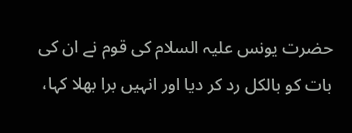حضرت یونس علیہ السلام کی قوم نے ان کی بات کو بالکل رد کر دیا اور انہیں برا بھلا کہا،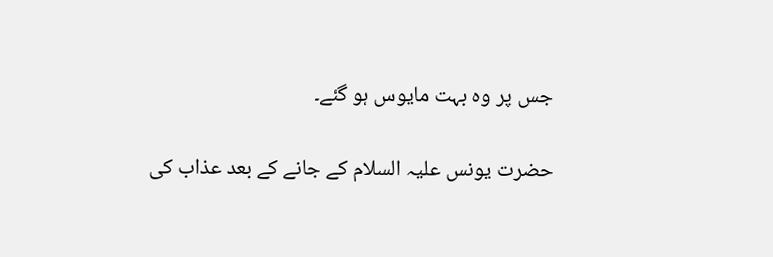جس پر وہ بہت مایوس ہو گئے۔

حضرت یونس علیہ السلام کے جانے کے بعد عذاب کی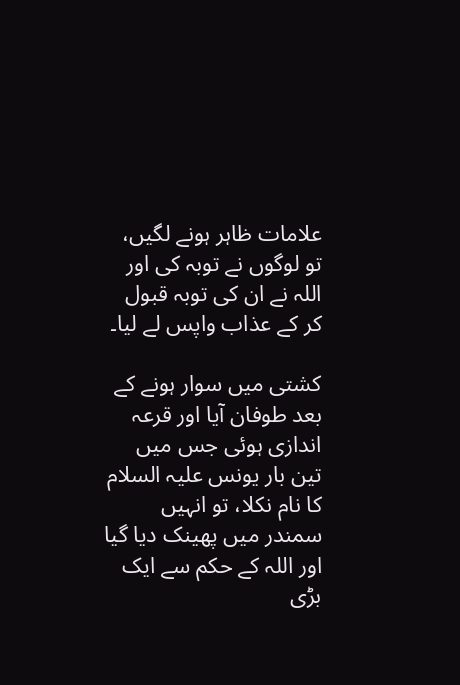علامات ظاہر ہونے لگیں، تو لوگوں نے توبہ کی اور اللہ نے ان کی توبہ قبول کر کے عذاب واپس لے لیا۔

کشتی میں سوار ہونے کے بعد طوفان آیا اور قرعہ اندازی ہوئی جس میں تین بار یونس علیہ السلام کا نام نکلا، تو انہیں سمندر میں پھینک دیا گیا اور اللہ کے حکم سے ایک بڑی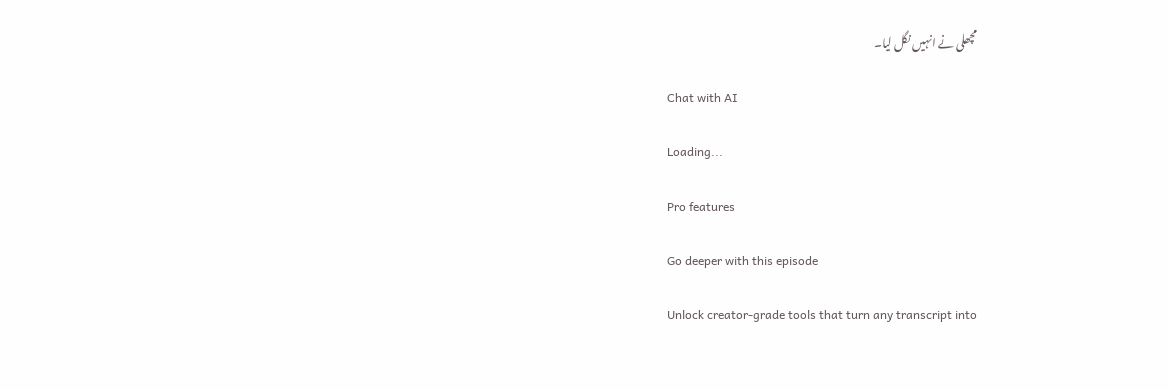مچھلی نے انہیں نگل لیا۔

Chat with AI

Loading...

Pro features

Go deeper with this episode

Unlock creator-grade tools that turn any transcript into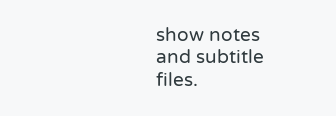show notes and subtitle files.